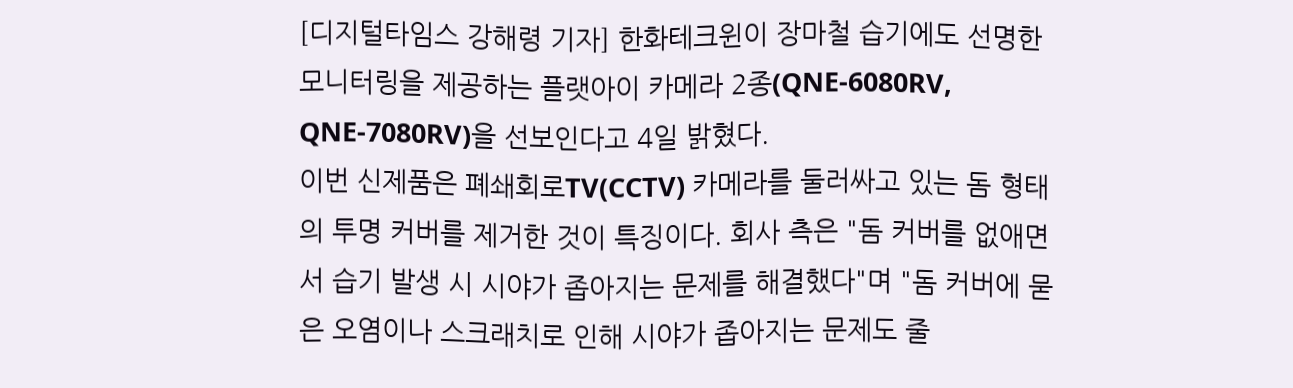[디지털타임스 강해령 기자] 한화테크윈이 장마철 습기에도 선명한 모니터링을 제공하는 플랫아이 카메라 2종(QNE-6080RV, QNE-7080RV)을 선보인다고 4일 밝혔다.
이번 신제품은 폐쇄회로TV(CCTV) 카메라를 둘러싸고 있는 돔 형태의 투명 커버를 제거한 것이 특징이다. 회사 측은 "돔 커버를 없애면서 습기 발생 시 시야가 좁아지는 문제를 해결했다"며 "돔 커버에 묻은 오염이나 스크래치로 인해 시야가 좁아지는 문제도 줄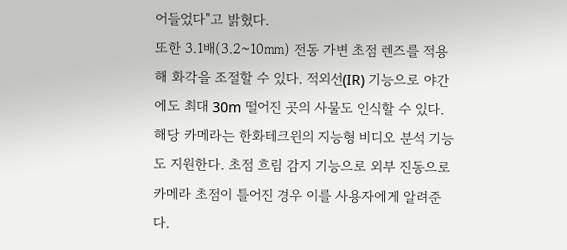어들었다"고 밝혔다.
또한 3.1배(3.2~10㎜) 전동 가변 초점 렌즈를 적용해 화각을 조절할 수 있다. 적외선(IR) 기능으로 야간에도 최대 30m 떨어진 곳의 사물도 인식할 수 있다.
해당 카메라는 한화테크윈의 지능형 비디오 분석 기능도 지원한다. 초점 흐림 감지 기능으로 외부 진동으로 카메라 초점이 틀어진 경우 이를 사용자에게 알려준다.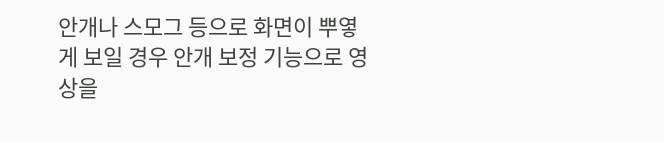안개나 스모그 등으로 화면이 뿌옇게 보일 경우 안개 보정 기능으로 영상을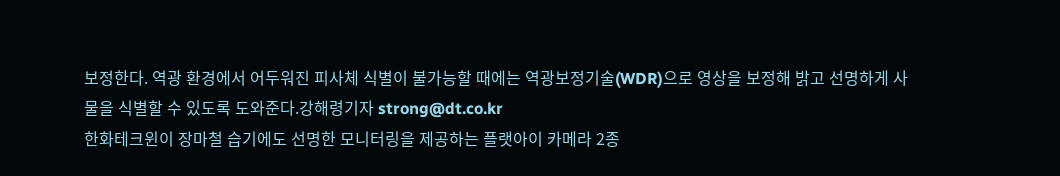보정한다. 역광 환경에서 어두워진 피사체 식별이 불가능할 때에는 역광보정기술(WDR)으로 영상을 보정해 밝고 선명하게 사물을 식별할 수 있도록 도와준다.강해령기자 strong@dt.co.kr
한화테크윈이 장마철 습기에도 선명한 모니터링을 제공하는 플랫아이 카메라 2종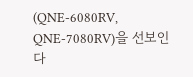(QNE-6080RV, QNE-7080RV)을 선보인다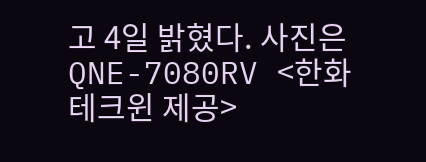고 4일 밝혔다. 사진은 QNE-7080RV <한화테크윈 제공>